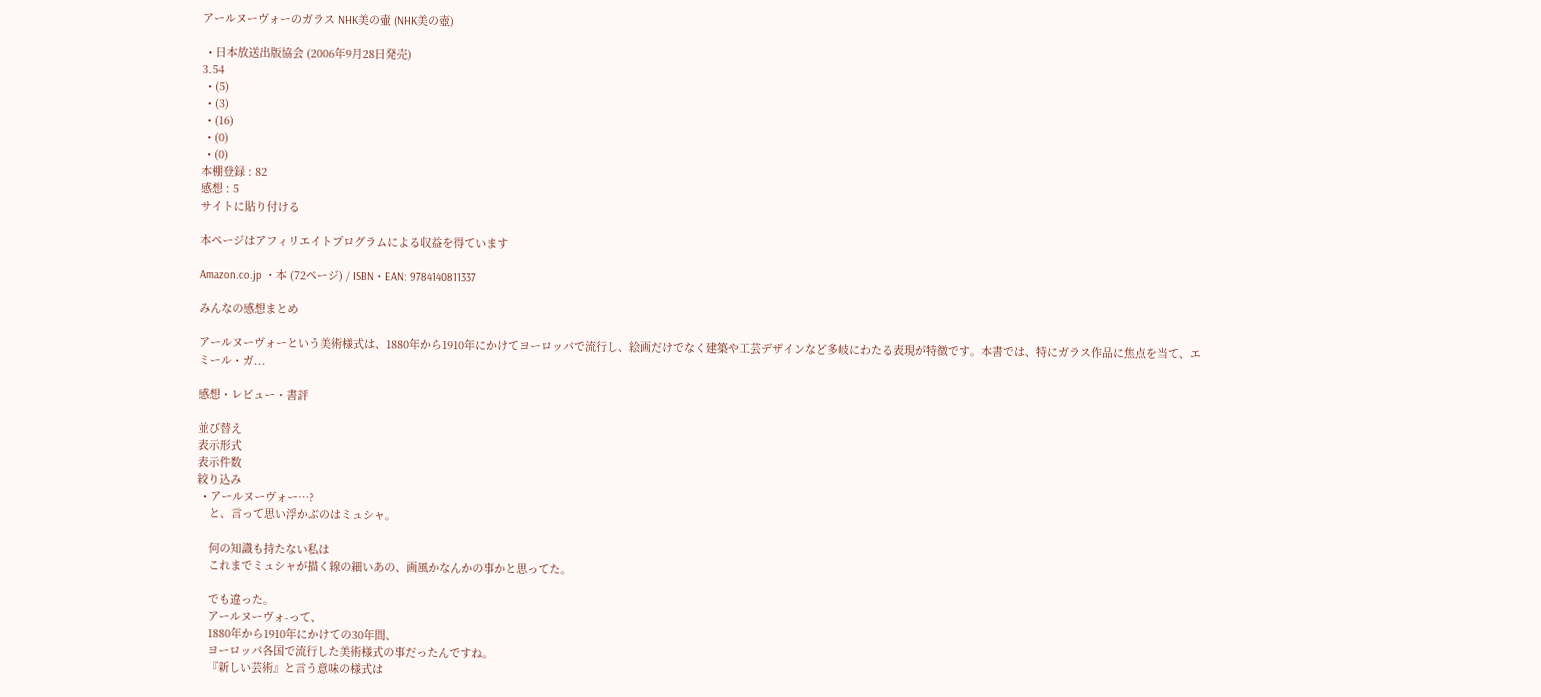アールヌーヴォーのガラス NHK美の壷 (NHK美の壺)

  • 日本放送出版協会 (2006年9月28日発売)
3.54
  • (5)
  • (3)
  • (16)
  • (0)
  • (0)
本棚登録 : 82
感想 : 5
サイトに貼り付ける

本ページはアフィリエイトプログラムによる収益を得ています

Amazon.co.jp ・本 (72ページ) / ISBN・EAN: 9784140811337

みんなの感想まとめ

アールヌーヴォーという美術様式は、1880年から1910年にかけてヨーロッパで流行し、絵画だけでなく建築や工芸デザインなど多岐にわたる表現が特徴です。本書では、特にガラス作品に焦点を当て、エミール・ガ...

感想・レビュー・書評

並び替え
表示形式
表示件数
絞り込み
  • アールヌーヴォー…?
    と、言って思い浮かぶのはミュシャ。

    何の知識も持たない私は
    これまでミュシャが描く線の細いあの、画風かなんかの事かと思ってた。

    でも違った。
    アールヌーヴォ-って、
    1880年から1910年にかけての30年間、
    ヨーロッパ各国で流行した美術様式の事だったんですね。
    『新しい芸術』と言う意味の様式は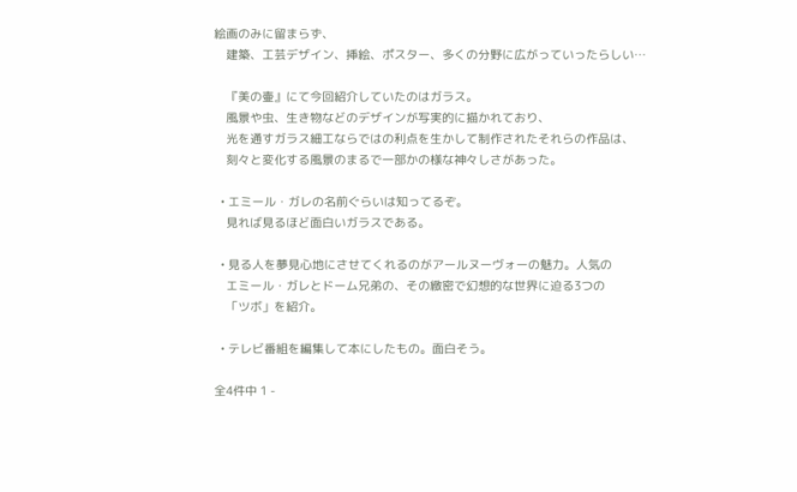絵画のみに留まらず、
    建築、工芸デザイン、挿絵、ポスター、多くの分野に広がっていったらしい…

    『美の壷』にて今回紹介していたのはガラス。
    風景や虫、生き物などのデザインが写実的に描かれており、
    光を通すガラス細工ならではの利点を生かして制作されたそれらの作品は、
    刻々と変化する風景のまるで一部かの様な神々しさがあった。

  • エミール・ガレの名前ぐらいは知ってるぞ。
    見れば見るほど面白いガラスである。

  • 見る人を夢見心地にさせてくれるのがアールヌーヴォーの魅力。人気の
    エミール・ガレとドーム兄弟の、その緻密で幻想的な世界に迫る3つの
    「ツボ」を紹介。

  • テレビ番組を編集して本にしたもの。面白そう。

全4件中 1 -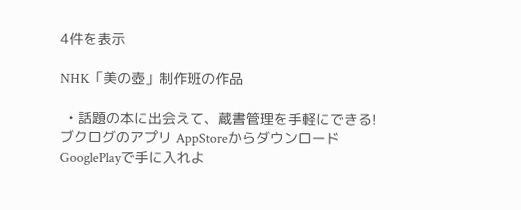4件を表示

NHK「美の壺」制作班の作品

  • 話題の本に出会えて、蔵書管理を手軽にできる!ブクログのアプリ AppStoreからダウンロード GooglePlayで手に入れよ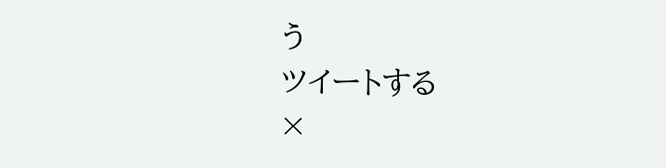う
ツイートする
×